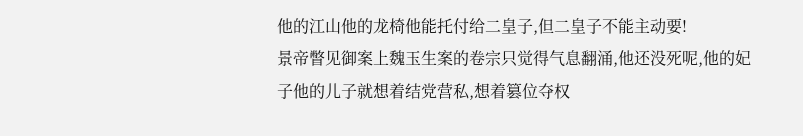他的江山他的龙椅他能托付给二皇子,但二皇子不能主动要!
景帝瞥见御案上魏玉生案的卷宗只觉得气息翻涌,他还没死呢,他的妃子他的儿子就想着结党营私,想着篡位夺权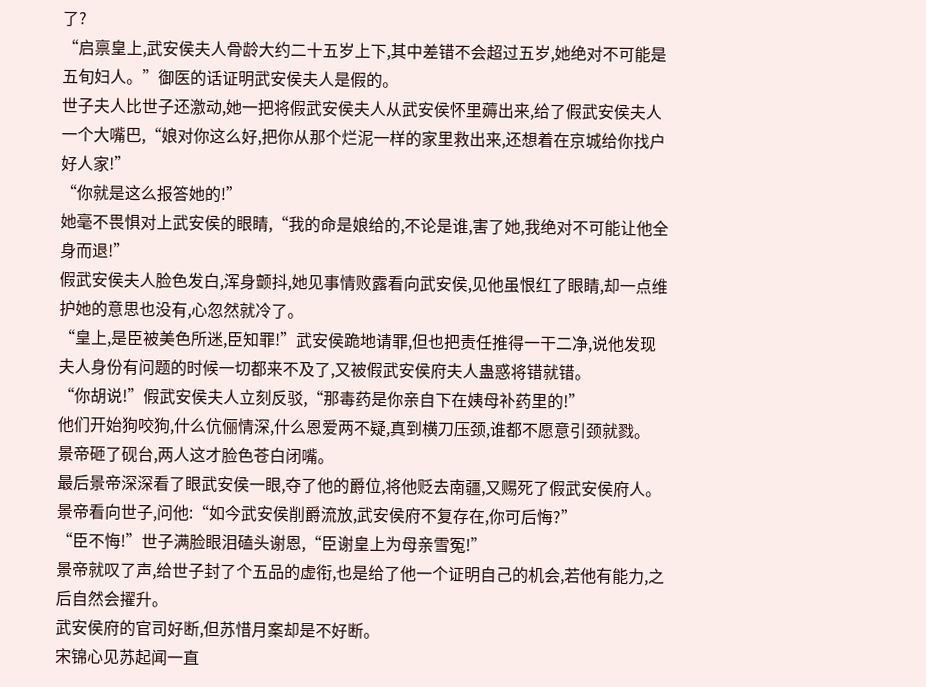了?
“启禀皇上,武安侯夫人骨龄大约二十五岁上下,其中差错不会超过五岁,她绝对不可能是五旬妇人。”御医的话证明武安侯夫人是假的。
世子夫人比世子还激动,她一把将假武安侯夫人从武安侯怀里薅出来,给了假武安侯夫人一个大嘴巴,“娘对你这么好,把你从那个烂泥一样的家里救出来,还想着在京城给你找户好人家!”
“你就是这么报答她的!”
她毫不畏惧对上武安侯的眼睛,“我的命是娘给的,不论是谁,害了她,我绝对不可能让他全身而退!”
假武安侯夫人脸色发白,浑身颤抖,她见事情败露看向武安侯,见他虽恨红了眼睛,却一点维护她的意思也没有,心忽然就冷了。
“皇上,是臣被美色所迷,臣知罪!”武安侯跪地请罪,但也把责任推得一干二净,说他发现夫人身份有问题的时候一切都来不及了,又被假武安侯府夫人蛊惑将错就错。
“你胡说!”假武安侯夫人立刻反驳,“那毒药是你亲自下在姨母补药里的!”
他们开始狗咬狗,什么伉俪情深,什么恩爱两不疑,真到横刀压颈,谁都不愿意引颈就戮。
景帝砸了砚台,两人这才脸色苍白闭嘴。
最后景帝深深看了眼武安侯一眼,夺了他的爵位,将他贬去南疆,又赐死了假武安侯府人。
景帝看向世子,问他:“如今武安侯削爵流放,武安侯府不复存在,你可后悔?”
“臣不悔!”世子满脸眼泪磕头谢恩,“臣谢皇上为母亲雪冤!”
景帝就叹了声,给世子封了个五品的虚衔,也是给了他一个证明自己的机会,若他有能力,之后自然会擢升。
武安侯府的官司好断,但苏惜月案却是不好断。
宋锦心见苏起闻一直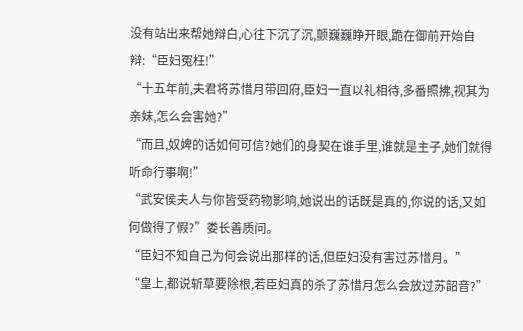没有站出来帮她辩白,心往下沉了沉,颤巍巍睁开眼,跪在御前开始自辩:“臣妇冤枉!”
“十五年前,夫君将苏惜月带回府,臣妇一直以礼相待,多番照拂,视其为亲妹,怎么会害她?”
“而且,奴婢的话如何可信?她们的身契在谁手里,谁就是主子,她们就得听命行事啊!”
“武安侯夫人与你皆受药物影响,她说出的话既是真的,你说的话,又如何做得了假?”娄长善质问。
“臣妇不知自己为何会说出那样的话,但臣妇没有害过苏惜月。”
“皇上,都说斩草要除根,若臣妇真的杀了苏惜月怎么会放过苏韶音?”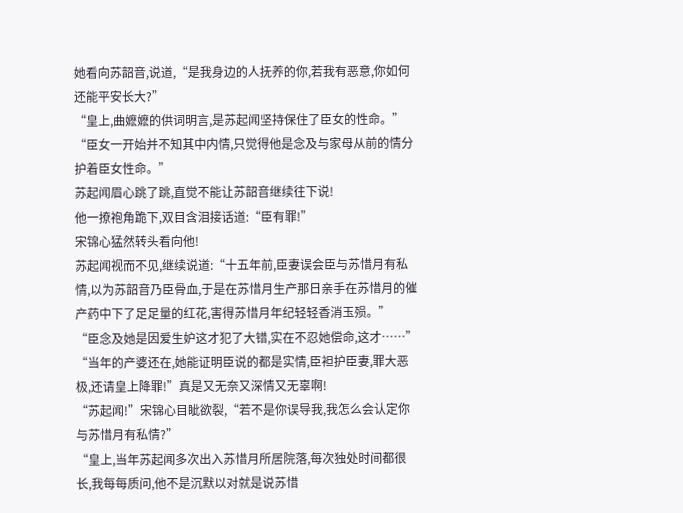她看向苏韶音,说道,“是我身边的人抚养的你,若我有恶意,你如何还能平安长大?”
“皇上,曲嬷嬷的供词明言,是苏起闻坚持保住了臣女的性命。”
“臣女一开始并不知其中内情,只觉得他是念及与家母从前的情分护着臣女性命。”
苏起闻眉心跳了跳,直觉不能让苏韶音继续往下说!
他一撩袍角跪下,双目含泪接话道:“臣有罪!”
宋锦心猛然转头看向他!
苏起闻视而不见,继续说道:“十五年前,臣妻误会臣与苏惜月有私情,以为苏韶音乃臣骨血,于是在苏惜月生产那日亲手在苏惜月的催产药中下了足足量的红花,害得苏惜月年纪轻轻香消玉殒。”
“臣念及她是因爱生妒这才犯了大错,实在不忍她偿命,这才……”
“当年的产婆还在,她能证明臣说的都是实情,臣袒护臣妻,罪大恶极,还请皇上降罪!”真是又无奈又深情又无辜啊!
“苏起闻!”宋锦心目眦欲裂,“若不是你误导我,我怎么会认定你与苏惜月有私情?”
“皇上,当年苏起闻多次出入苏惜月所居院落,每次独处时间都很长,我每每质问,他不是沉默以对就是说苏惜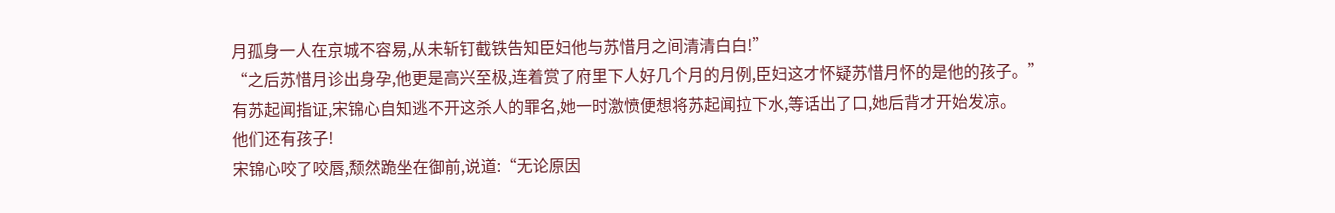月孤身一人在京城不容易,从未斩钉截铁告知臣妇他与苏惜月之间清清白白!”
“之后苏惜月诊出身孕,他更是高兴至极,连着赏了府里下人好几个月的月例,臣妇这才怀疑苏惜月怀的是他的孩子。”
有苏起闻指证,宋锦心自知逃不开这杀人的罪名,她一时激愤便想将苏起闻拉下水,等话出了口,她后背才开始发凉。
他们还有孩子!
宋锦心咬了咬唇,颓然跪坐在御前,说道:“无论原因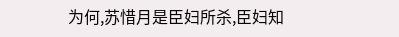为何,苏惜月是臣妇所杀,臣妇知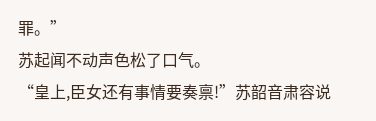罪。”
苏起闻不动声色松了口气。
“皇上,臣女还有事情要奏禀!”苏韶音肃容说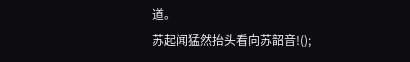道。
苏起闻猛然抬头看向苏韶音!();